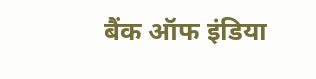बैंक ऑफ इंडिया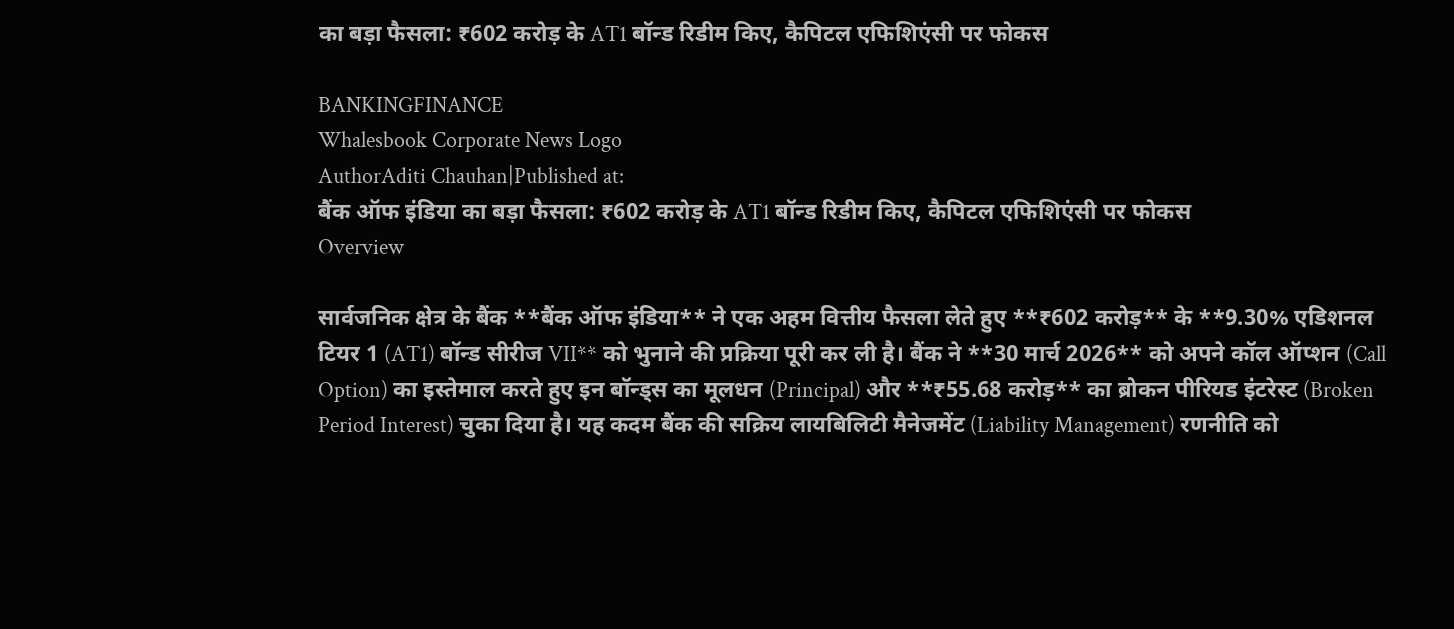का बड़ा फैसला: ₹602 करोड़ के AT1 बॉन्ड रिडीम किए, कैपिटल एफिशिएंसी पर फोकस

BANKINGFINANCE
Whalesbook Corporate News Logo
AuthorAditi Chauhan|Published at:
बैंक ऑफ इंडिया का बड़ा फैसला: ₹602 करोड़ के AT1 बॉन्ड रिडीम किए, कैपिटल एफिशिएंसी पर फोकस
Overview

सार्वजनिक क्षेत्र के बैंक **बैंक ऑफ इंडिया** ने एक अहम वित्तीय फैसला लेते हुए **₹602 करोड़** के **9.30% एडिशनल टियर 1 (AT1) बॉन्ड सीरीज VII** को भुनाने की प्रक्रिया पूरी कर ली है। बैंक ने **30 मार्च 2026** को अपने कॉल ऑप्शन (Call Option) का इस्तेमाल करते हुए इन बॉन्ड्स का मूलधन (Principal) और **₹55.68 करोड़** का ब्रोकन पीरियड इंटरेस्ट (Broken Period Interest) चुका दिया है। यह कदम बैंक की सक्रिय लायबिलिटी मैनेजमेंट (Liability Management) रणनीति को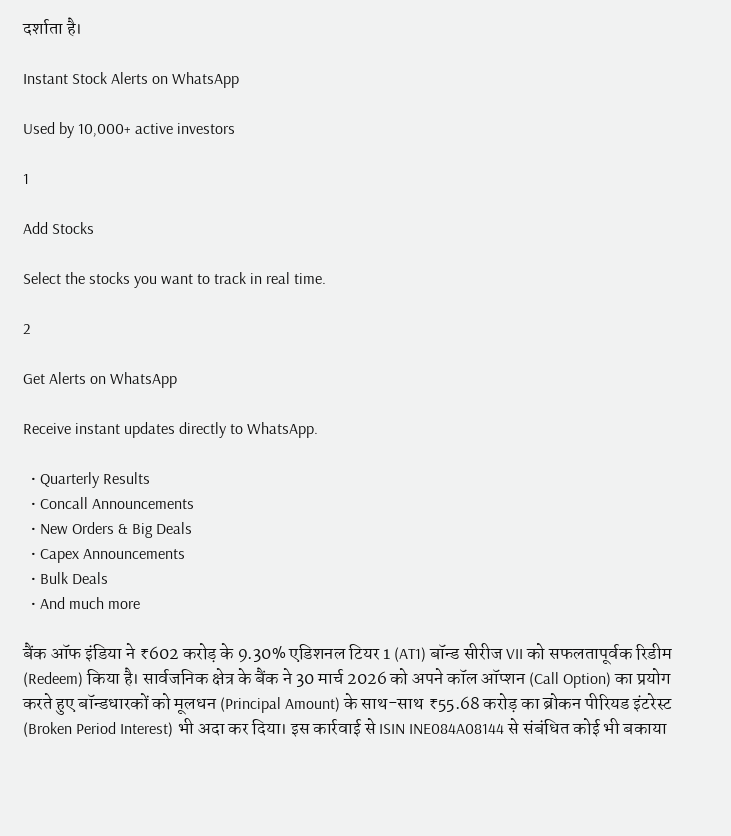दर्शाता है।

Instant Stock Alerts on WhatsApp

Used by 10,000+ active investors

1

Add Stocks

Select the stocks you want to track in real time.

2

Get Alerts on WhatsApp

Receive instant updates directly to WhatsApp.

  • Quarterly Results
  • Concall Announcements
  • New Orders & Big Deals
  • Capex Announcements
  • Bulk Deals
  • And much more

बैंक ऑफ इंडिया ने ₹602 करोड़ के 9.30% एडिशनल टियर 1 (AT1) बॉन्ड सीरीज VII को सफलतापूर्वक रिडीम (Redeem) किया है। सार्वजनिक क्षेत्र के बैंक ने 30 मार्च 2026 को अपने कॉल ऑप्शन (Call Option) का प्रयोग करते हुए बॉन्डधारकों को मूलधन (Principal Amount) के साथ-साथ ₹55.68 करोड़ का ब्रोकन पीरियड इंटरेस्ट (Broken Period Interest) भी अदा कर दिया। इस कार्रवाई से ISIN INE084A08144 से संबंधित कोई भी बकाया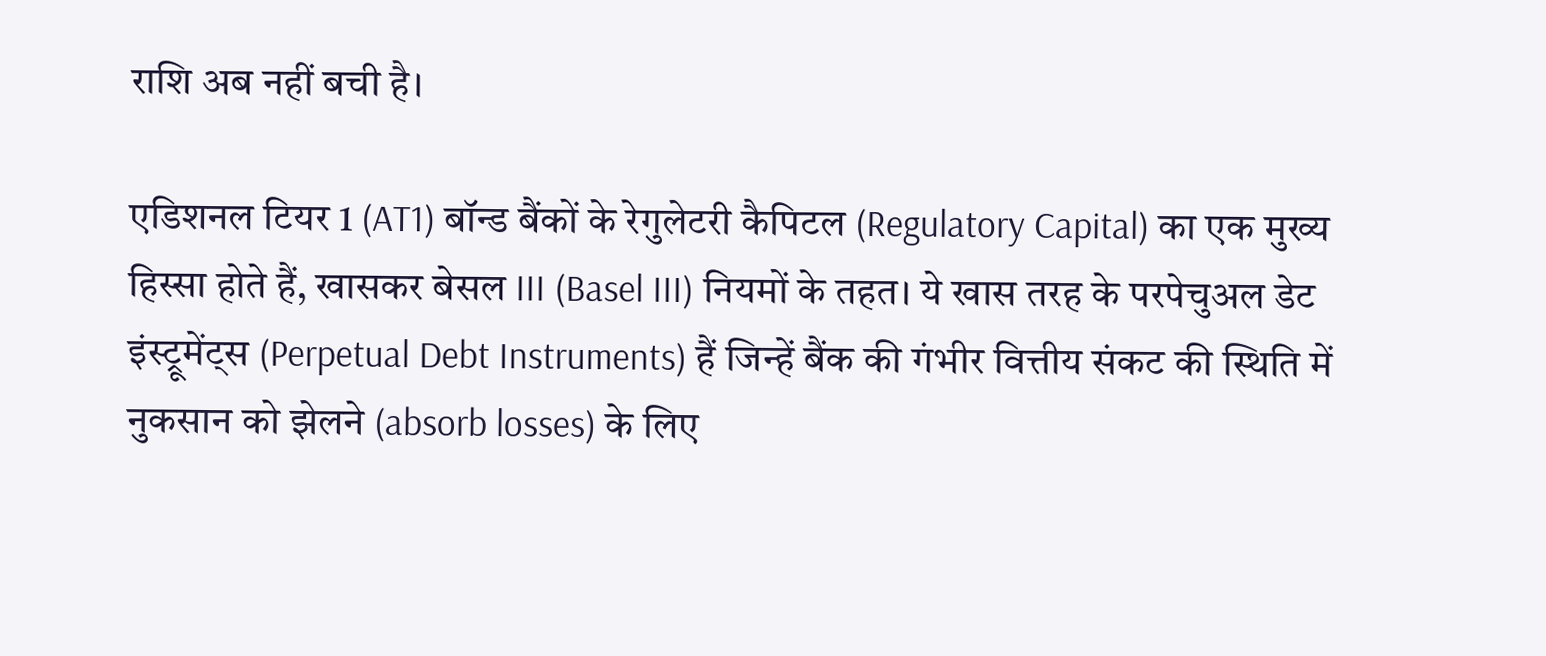राशि अब नहीं बची है।

एडिशनल टियर 1 (AT1) बॉन्ड बैंकों के रेगुलेटरी कैपिटल (Regulatory Capital) का एक मुख्य हिस्सा होते हैं, खासकर बेसल III (Basel III) नियमों के तहत। ये खास तरह के परपेचुअल डेट इंस्ट्रूमेंट्स (Perpetual Debt Instruments) हैं जिन्हें बैंक की गंभीर वित्तीय संकट की स्थिति में नुकसान को झेलने (absorb losses) के लिए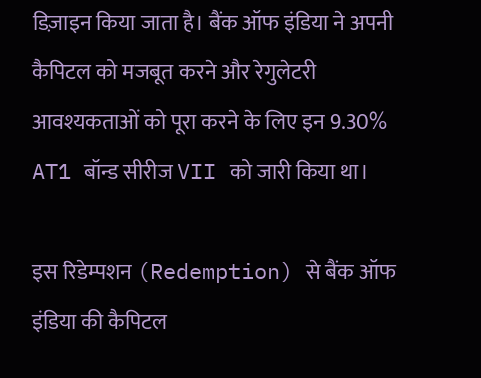डिज़ाइन किया जाता है। बैंक ऑफ इंडिया ने अपनी कैपिटल को मजबूत करने और रेगुलेटरी आवश्यकताओं को पूरा करने के लिए इन 9.30% AT1 बॉन्ड सीरीज VII को जारी किया था।

इस रिडेम्पशन (Redemption) से बैंक ऑफ इंडिया की कैपिटल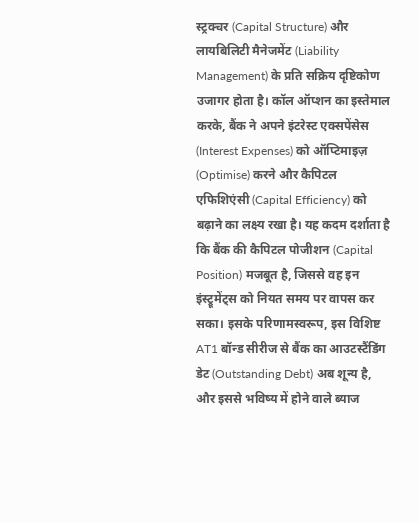स्ट्रक्चर (Capital Structure) और लायबिलिटी मैनेजमेंट (Liability Management) के प्रति सक्रिय दृष्टिकोण उजागर होता है। कॉल ऑप्शन का इस्तेमाल करके, बैंक ने अपने इंटरेस्ट एक्सपेंसेस (Interest Expenses) को ऑप्टिमाइज़ (Optimise) करने और कैपिटल एफिशिएंसी (Capital Efficiency) को बढ़ाने का लक्ष्य रखा है। यह कदम दर्शाता है कि बैंक की कैपिटल पोजीशन (Capital Position) मजबूत है, जिससे वह इन इंस्ट्रूमेंट्स को नियत समय पर वापस कर सका। इसके परिणामस्वरूप, इस विशिष्ट AT1 बॉन्ड सीरीज से बैंक का आउटस्टैंडिंग डेट (Outstanding Debt) अब शून्य है, और इससे भविष्य में होने वाले ब्याज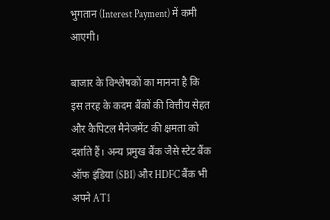भुगतान (Interest Payment) में कमी आएगी।

बाजार के विश्लेषकों का मानना है कि इस तरह के कदम बैंकों की वित्तीय सेहत और कैपिटल मैनेजमेंट की क्षमता को दर्शाते हैं। अन्य प्रमुख बैंक जैसे स्टेट बैंक ऑफ इंडिया (SBI) और HDFC बैंक भी अपने AT1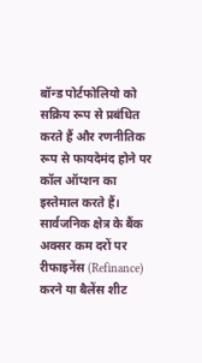बॉन्ड पोर्टफोलियो को सक्रिय रूप से प्रबंधित करते हैं और रणनीतिक रूप से फायदेमंद होने पर कॉल ऑप्शन का इस्तेमाल करते हैं। सार्वजनिक क्षेत्र के बैंक अक्सर कम दरों पर रीफाइनेंस (Refinance) करने या बैलेंस शीट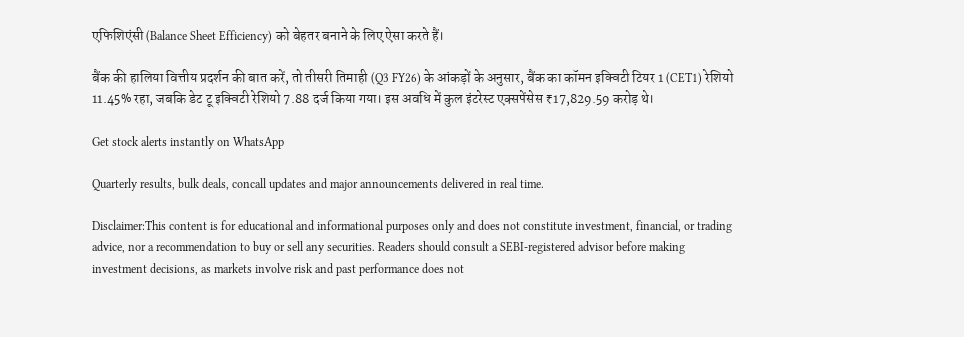एफिशिएंसी (Balance Sheet Efficiency) को बेहतर बनाने के लिए ऐसा करते हैं।

बैंक की हालिया वित्तीय प्रदर्शन की बात करें, तो तीसरी तिमाही (Q3 FY26) के आंकड़ों के अनुसार, बैंक का कॉमन इक्विटी टियर 1 (CET1) रेशियो 11.45% रहा, जबकि डेट टू इक्विटी रेशियो 7.88 दर्ज किया गया। इस अवधि में कुल इंटरेस्ट एक्सपेंसेस ₹17,829.59 करोड़ थे।

Get stock alerts instantly on WhatsApp

Quarterly results, bulk deals, concall updates and major announcements delivered in real time.

Disclaimer:This content is for educational and informational purposes only and does not constitute investment, financial, or trading advice, nor a recommendation to buy or sell any securities. Readers should consult a SEBI-registered advisor before making investment decisions, as markets involve risk and past performance does not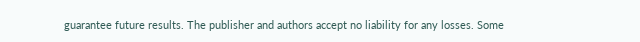guarantee future results. The publisher and authors accept no liability for any losses. Some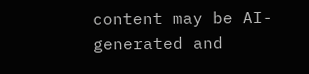content may be AI-generated and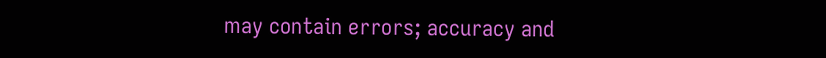may contain errors; accuracy and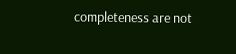completeness are not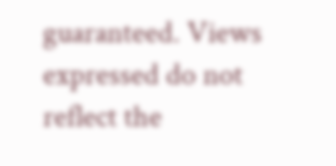guaranteed. Views expressed do not reflect the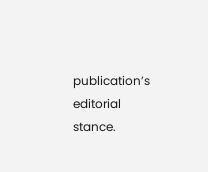publication’s editorial stance.